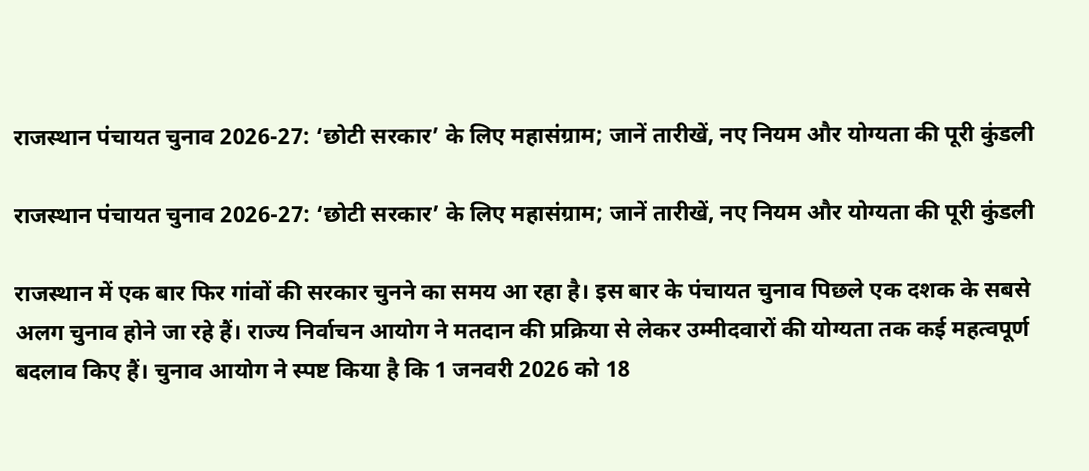राजस्थान पंचायत चुनाव 2026-27: ‘छोटी सरकार’ के लिए महासंग्राम; जानें तारीखें, नए नियम और योग्यता की पूरी कुंडली

राजस्थान पंचायत चुनाव 2026-27: ‘छोटी सरकार’ के लिए महासंग्राम; जानें तारीखें, नए नियम और योग्यता की पूरी कुंडली

राजस्थान में एक बार फिर गांवों की सरकार चुनने का समय आ रहा है। इस बार के पंचायत चुनाव पिछले एक दशक के सबसे अलग चुनाव होने जा रहे हैं। राज्य निर्वाचन आयोग ने मतदान की प्रक्रिया से लेकर उम्मीदवारों की योग्यता तक कई महत्वपूर्ण बदलाव किए हैं। चुनाव आयोग ने स्पष्ट किया है कि 1 जनवरी 2026 को 18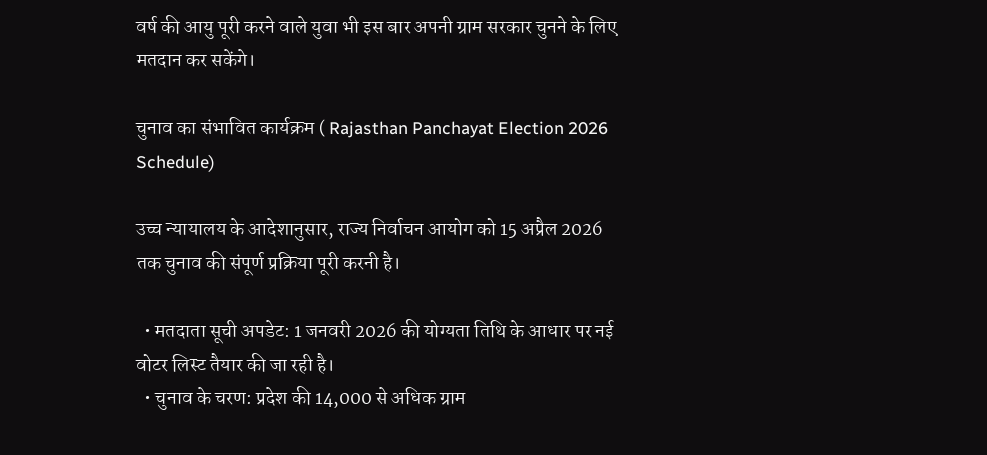वर्ष की आयु पूरी करने वाले युवा भी इस बार अपनी ग्राम सरकार चुनने के लिए मतदान कर सकेंगे।

चुनाव का संभावित कार्यक्रम ( Rajasthan Panchayat Election 2026 Schedule)

उच्च न्यायालय के आदेशानुसार, राज्य निर्वाचन आयोग को 15 अप्रैल 2026 तक चुनाव की संपूर्ण प्रक्रिया पूरी करनी है।

  • मतदाता सूची अपडेट: 1 जनवरी 2026 की योग्यता तिथि के आधार पर नई वोटर लिस्ट तैयार की जा रही है।
  • चुनाव के चरण: प्रदेश की 14,000 से अधिक ग्राम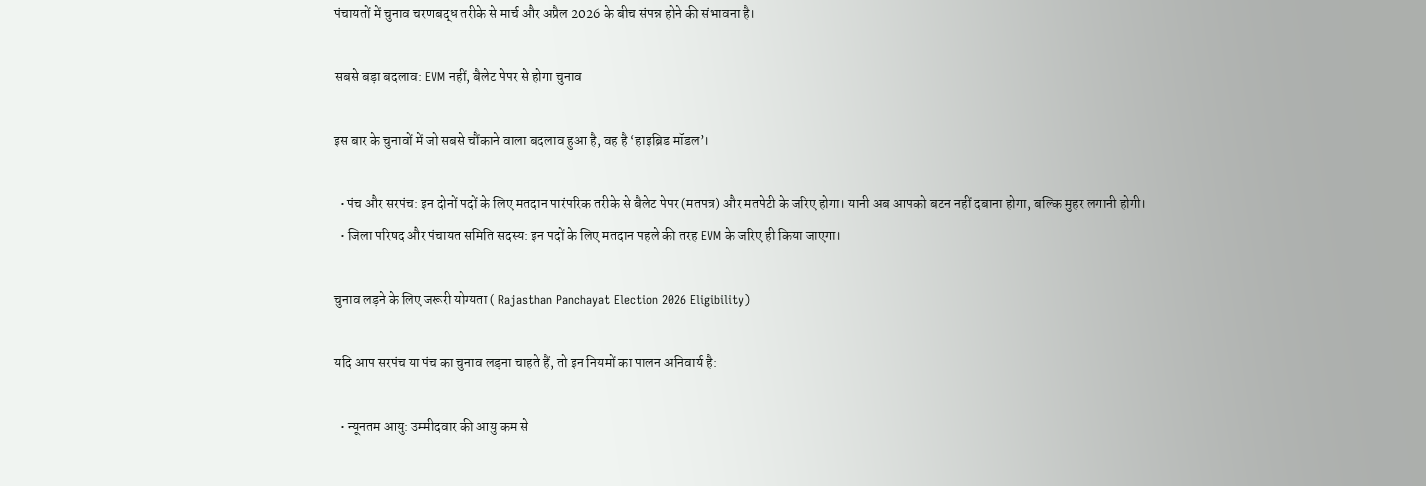पंचायतों में चुनाव चरणबद्ध तरीके से मार्च और अप्रैल 2026 के बीच संपन्न होने की संभावना है।

सबसे बड़ा बदलाव: EVM नहीं, बैलेट पेपर से होगा चुनाव

इस बार के चुनावों में जो सबसे चौंकाने वाला बदलाव हुआ है, वह है ‘हाइब्रिड मॉडल’।

  • पंच और सरपंच: इन दोनों पदों के लिए मतदान पारंपरिक तरीके से बैलेट पेपर (मतपत्र) और मतपेटी के जरिए होगा। यानी अब आपको बटन नहीं दबाना होगा, बल्कि मुहर लगानी होगी।
  • जिला परिषद और पंचायत समिति सदस्य: इन पदों के लिए मतदान पहले की तरह EVM के जरिए ही किया जाएगा।

चुनाव लड़ने के लिए जरूरी योग्यता ( Rajasthan Panchayat Election 2026 Eligibility)

यदि आप सरपंच या पंच का चुनाव लड़ना चाहते हैं, तो इन नियमों का पालन अनिवार्य है:

  • न्यूनतम आयु: उम्मीदवार की आयु कम से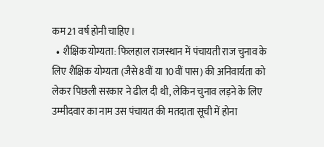कम 21 वर्ष होनी चाहिए।
  • शैक्षिक योग्यता: फिलहाल राजस्थान में पंचायती राज चुनाव के लिए शैक्षिक योग्यता (जैसे 8वीं या 10वीं पास) की अनिवार्यता को लेकर पिछली सरकार ने ढील दी थी, लेकिन चुनाव लड़ने के लिए उम्मीदवार का नाम उस पंचायत की मतदाता सूची में होना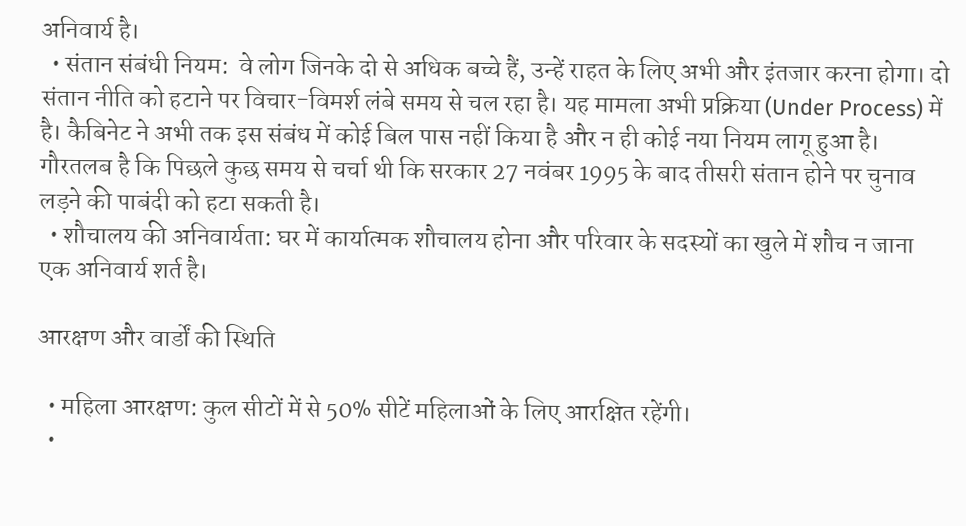अनिवार्य है।
  • संतान संबंधी नियम:  वे लोग जिनके दो से अधिक बच्चे हैं, उन्हें राहत के लिए अभी और इंतजार करना होगा। दो संतान नीति को हटाने पर विचार-विमर्श लंबे समय से चल रहा है। यह मामला अभी प्रक्रिया (Under Process) में है। कैबिनेट ने अभी तक इस संबंध में कोई बिल पास नहीं किया है और न ही कोई नया नियम लागू हुआ है। गौरतलब है कि पिछले कुछ समय से चर्चा थी कि सरकार 27 नवंबर 1995 के बाद तीसरी संतान होने पर चुनाव लड़ने की पाबंदी को हटा सकती है।
  • शौचालय की अनिवार्यता: घर में कार्यात्मक शौचालय होना और परिवार के सदस्यों का खुले में शौच न जाना एक अनिवार्य शर्त है।

आरक्षण और वार्डों की स्थिति

  • महिला आरक्षण: कुल सीटों में से 50% सीटें महिलाओं के लिए आरक्षित रहेंगी।
  •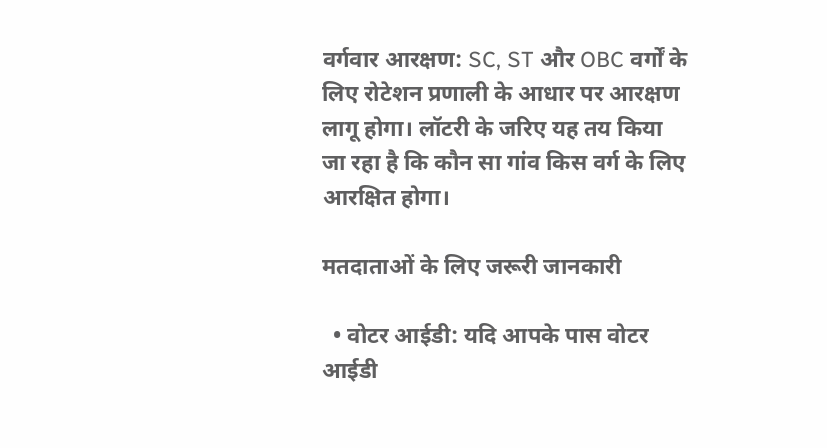वर्गवार आरक्षण: SC, ST और OBC वर्गों के लिए रोटेशन प्रणाली के आधार पर आरक्षण लागू होगा। लॉटरी के जरिए यह तय किया जा रहा है कि कौन सा गांव किस वर्ग के लिए आरक्षित होगा।

मतदाताओं के लिए जरूरी जानकारी

  • वोटर आईडी: यदि आपके पास वोटर आईडी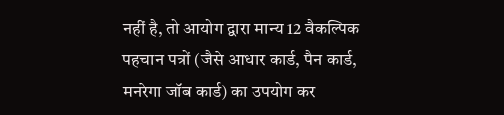नहीं है, तो आयोग द्वारा मान्य 12 वैकल्पिक पहचान पत्रों (जैसे आधार कार्ड, पैन कार्ड, मनरेगा जॉब कार्ड) का उपयोग कर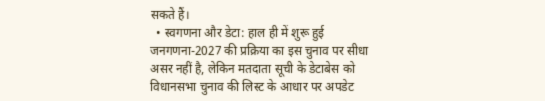सकते हैं।
  • स्वगणना और डेटा: हाल ही में शुरू हुई जनगणना-2027 की प्रक्रिया का इस चुनाव पर सीधा असर नहीं है, लेकिन मतदाता सूची के डेटाबेस को विधानसभा चुनाव की लिस्ट के आधार पर अपडेट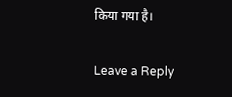किया गया है।

Leave a Reply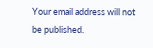Your email address will not be published.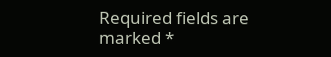Required fields are marked *